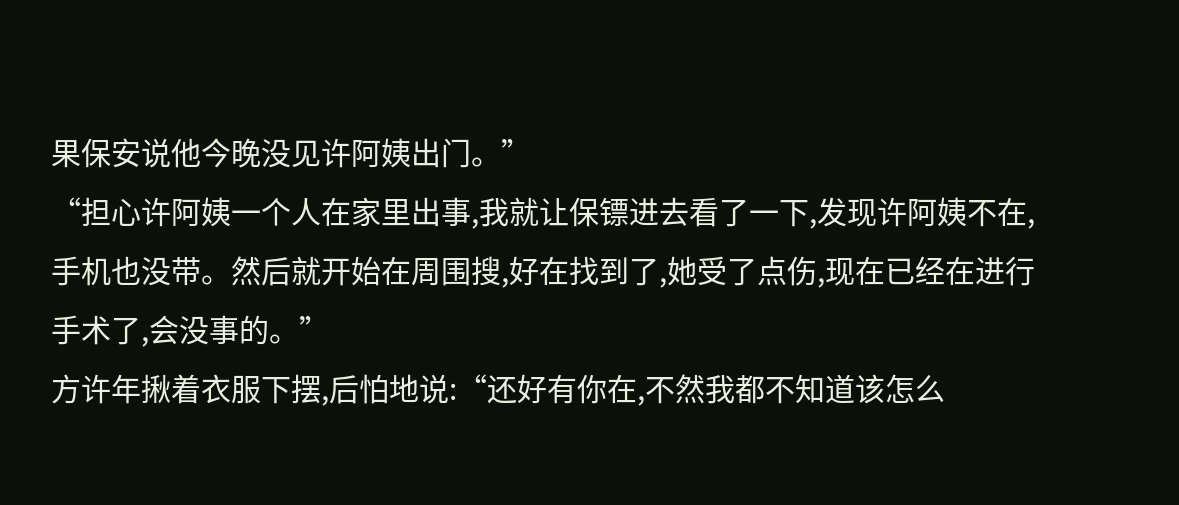果保安说他今晚没见许阿姨出门。”
“担心许阿姨一个人在家里出事,我就让保镖进去看了一下,发现许阿姨不在,手机也没带。然后就开始在周围搜,好在找到了,她受了点伤,现在已经在进行手术了,会没事的。”
方许年揪着衣服下摆,后怕地说:“还好有你在,不然我都不知道该怎么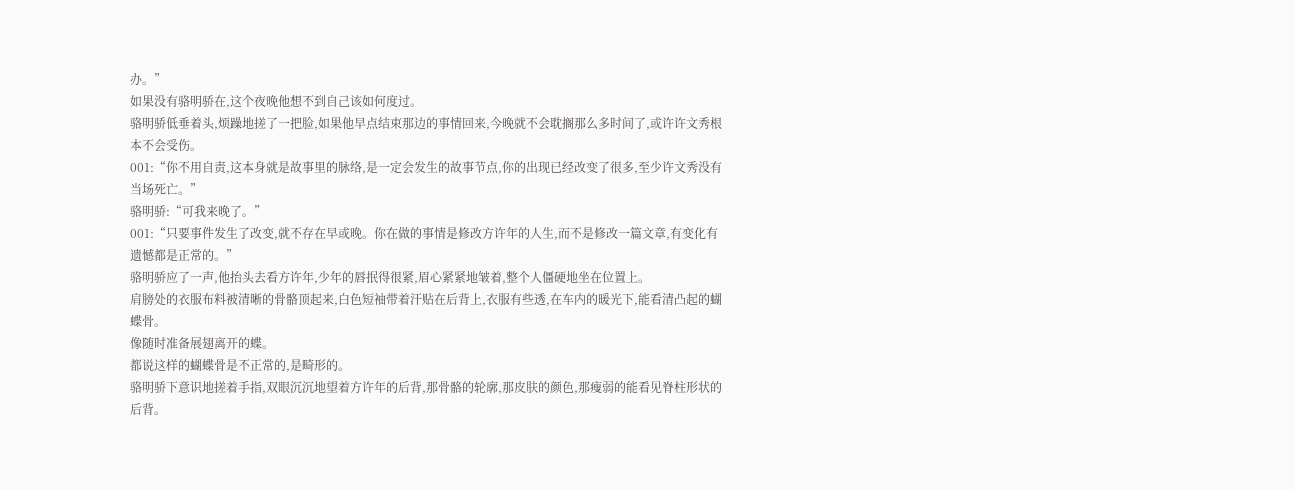办。”
如果没有骆明骄在,这个夜晚他想不到自己该如何度过。
骆明骄低垂着头,烦躁地搓了一把脸,如果他早点结束那边的事情回来,今晚就不会耽搁那么多时间了,或许许文秀根本不会受伤。
001:“你不用自责,这本身就是故事里的脉络,是一定会发生的故事节点,你的出现已经改变了很多,至少许文秀没有当场死亡。”
骆明骄:“可我来晚了。”
001:“只要事件发生了改变,就不存在早或晚。你在做的事情是修改方许年的人生,而不是修改一篇文章,有变化有遗憾都是正常的。”
骆明骄应了一声,他抬头去看方许年,少年的唇抿得很紧,眉心紧紧地皱着,整个人僵硬地坐在位置上。
肩膀处的衣服布料被清晰的骨骼顶起来,白色短袖带着汗贴在后背上,衣服有些透,在车内的暖光下,能看清凸起的蝴蝶骨。
像随时准备展翅离开的蝶。
都说这样的蝴蝶骨是不正常的,是畸形的。
骆明骄下意识地搓着手指,双眼沉沉地望着方许年的后背,那骨骼的轮廓,那皮肤的颜色,那瘦弱的能看见脊柱形状的后背。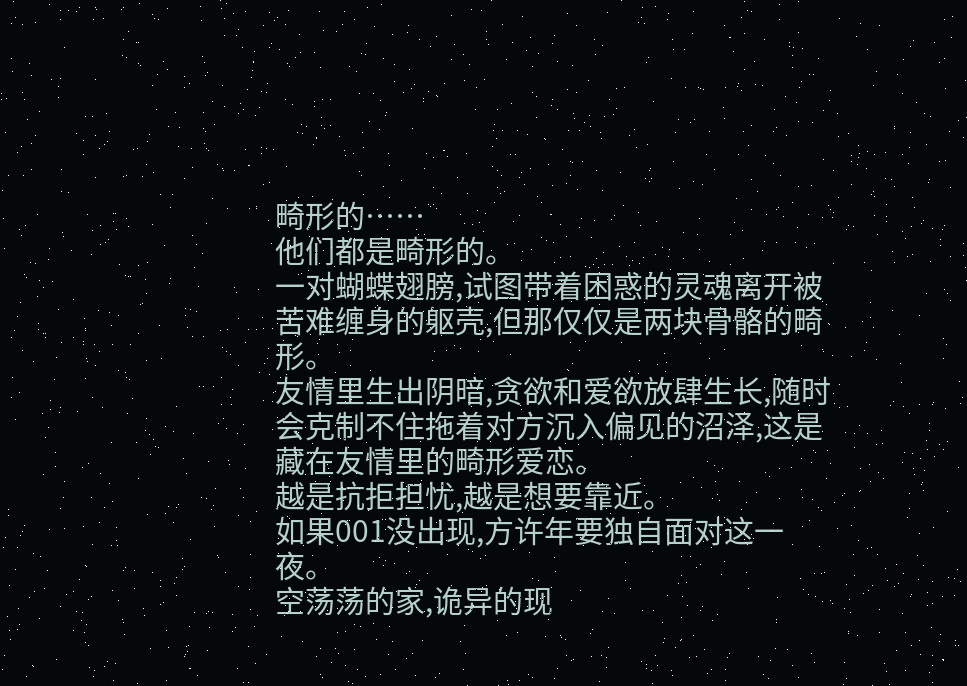畸形的……
他们都是畸形的。
一对蝴蝶翅膀,试图带着困惑的灵魂离开被苦难缠身的躯壳,但那仅仅是两块骨骼的畸形。
友情里生出阴暗,贪欲和爱欲放肆生长,随时会克制不住拖着对方沉入偏见的沼泽,这是藏在友情里的畸形爱恋。
越是抗拒担忧,越是想要靠近。
如果001没出现,方许年要独自面对这一夜。
空荡荡的家,诡异的现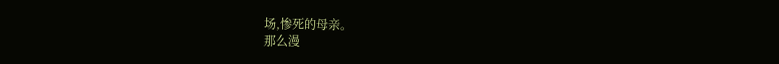场,惨死的母亲。
那么漫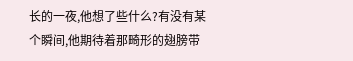长的一夜,他想了些什么?有没有某个瞬间,他期待着那畸形的翅膀带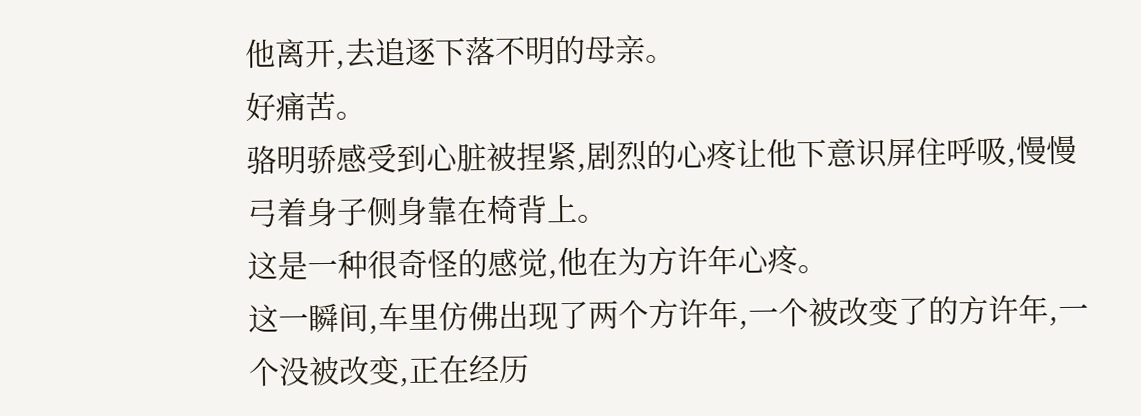他离开,去追逐下落不明的母亲。
好痛苦。
骆明骄感受到心脏被捏紧,剧烈的心疼让他下意识屏住呼吸,慢慢弓着身子侧身靠在椅背上。
这是一种很奇怪的感觉,他在为方许年心疼。
这一瞬间,车里仿佛出现了两个方许年,一个被改变了的方许年,一个没被改变,正在经历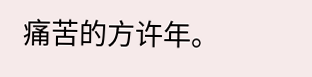痛苦的方许年。